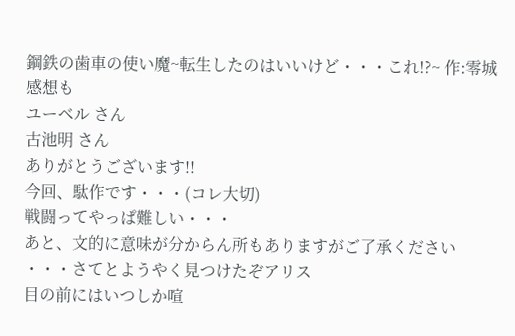鋼鉄の歯車の使い魔~転生したのはいいけど・・・これ!?~ 作:零城
感想も
ユーベル さん
古池明 さん
ありがとうございます!!
今回、駄作です・・・(コレ大切)
戦闘ってやっぱ難しい・・・
あと、文的に意味が分からん所もありますがご了承ください
・・・さてとようやく見つけたぞアリス
目の前にはいつしか喧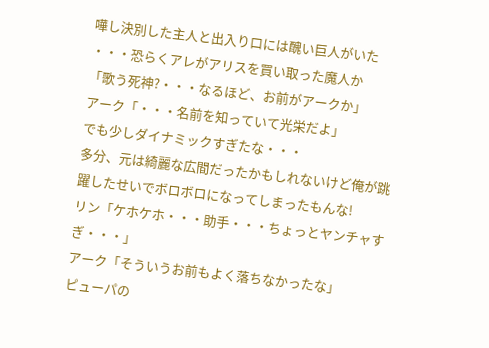嘩し決別した主人と出入り口には醜い巨人がいた
・・・恐らくアレがアリスを買い取った魔人か
「歌う死神?・・・なるほど、お前がアークか」
アーク「・・・名前を知っていて光栄だよ」
でも少しダイナミックすぎたな・・・
多分、元は綺麗な広間だったかもしれないけど俺が跳躍したせいでボロボロになってしまったもんな!
リン「ケホケホ・・・助手・・・ちょっとヤンチャすぎ・・・」
アーク「そういうお前もよく落ちなかったな」
ピューパの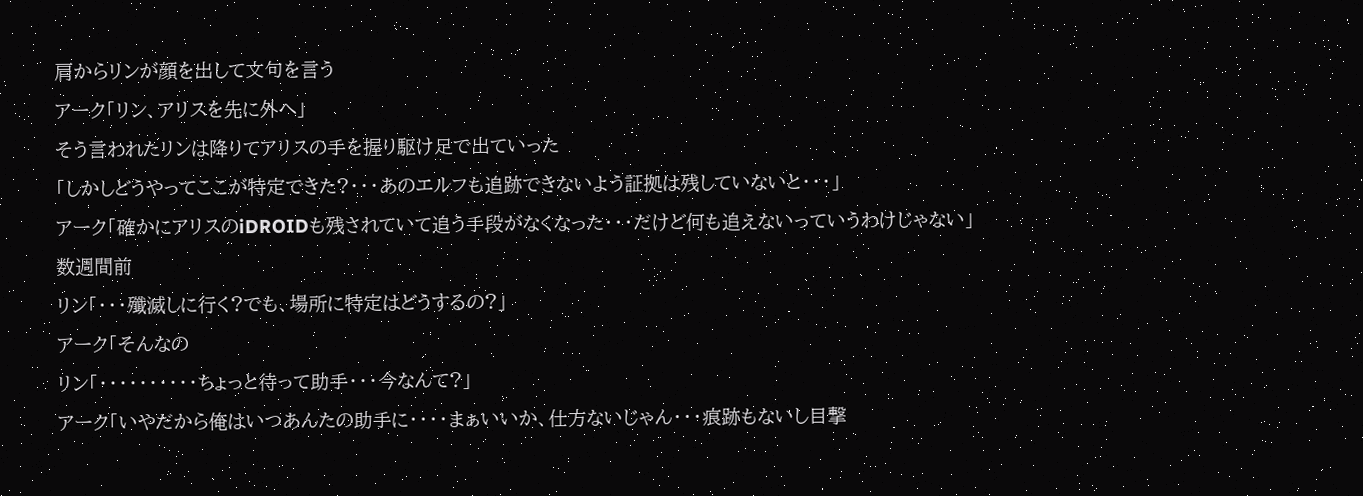肩からリンが顔を出して文句を言う
アーク「リン、アリスを先に外へ」
そう言われたリンは降りてアリスの手を握り駆け足で出ていった
「しかしどうやってここが特定できた?・・・あのエルフも追跡できないよう証拠は残していないと・・・」
アーク「確かにアリスのiDROIDも残されていて追う手段がなくなった・・・だけど何も追えないっていうわけじゃない」
数週間前
リン「・・・殲滅しに行く?でも、場所に特定はどうするの?」
アーク「そんなの
リン「・・・・・・・・・・ちょっと待って助手・・・今なんて?」
アーク「いやだから俺はいつあんたの助手に・・・・まぁいいか、仕方ないじゃん・・・痕跡もないし目撃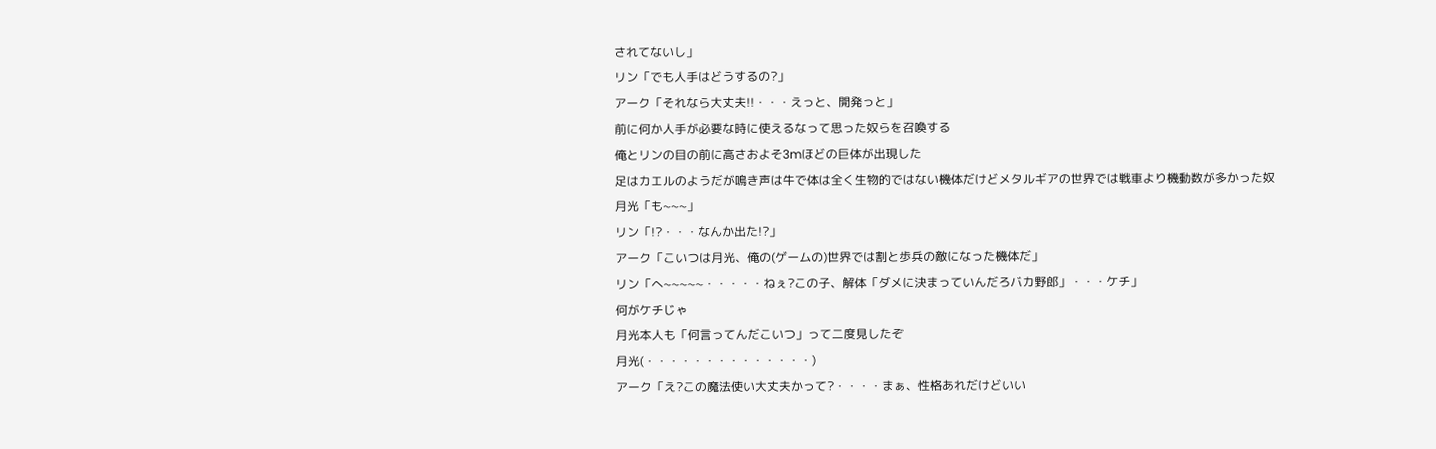されてないし」
リン「でも人手はどうするの?」
アーク「それなら大丈夫!!・・・えっと、開発っと」
前に何か人手が必要な時に使えるなって思った奴らを召喚する
俺とリンの目の前に高さおよそ3mほどの巨体が出現した
足はカエルのようだが鳴き声は牛で体は全く生物的ではない機体だけどメタルギアの世界では戦車より機動数が多かった奴
月光「も~~~」
リン「!?・・・なんか出た!?」
アーク「こいつは月光、俺の(ゲームの)世界では割と歩兵の敵になった機体だ」
リン「へ~~~~~・・・・・ねぇ?この子、解体「ダメに決まっていんだろバカ野郎」・・・ケチ」
何がケチじゃ
月光本人も「何言ってんだこいつ」って二度見したぞ
月光(・・・・・・・・・・・・・・)
アーク「え?この魔法使い大丈夫かって?・・・・まぁ、性格あれだけどいい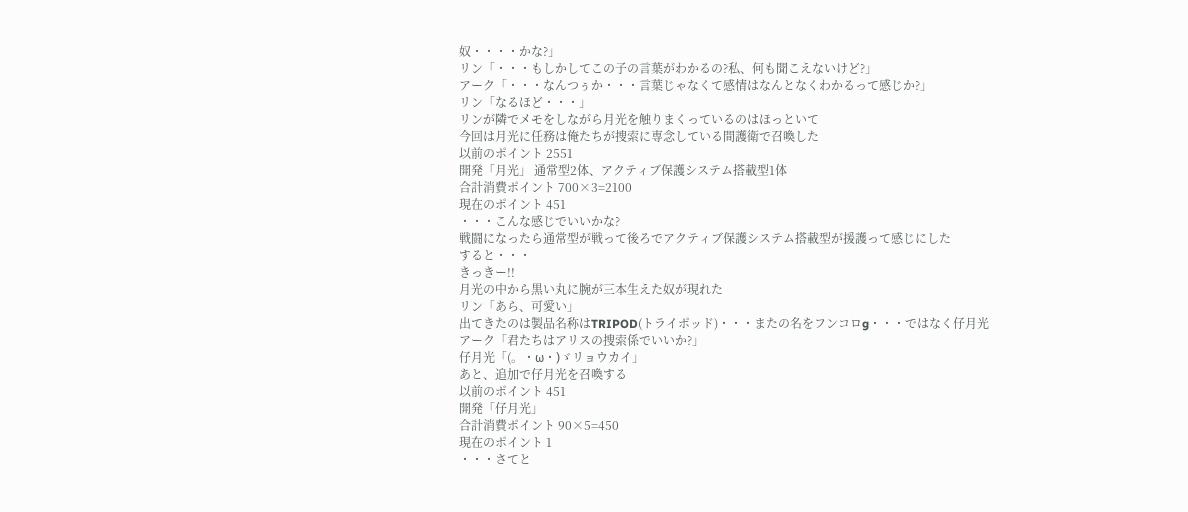奴・・・・かな?」
リン「・・・もしかしてこの子の言葉がわかるの?私、何も聞こえないけど?」
アーク「・・・なんつぅか・・・言葉じゃなくて感情はなんとなくわかるって感じか?」
リン「なるほど・・・」
リンが隣でメモをしながら月光を触りまくっているのはほっといて
今回は月光に任務は俺たちが捜索に専念している間護衛で召喚した
以前のポイント 2551
開発「月光」 通常型2体、アクティブ保護システム搭載型1体
合計消費ポイント 700×3=2100
現在のポイント 451
・・・こんな感じでいいかな?
戦闘になったら通常型が戦って後ろでアクティブ保護システム搭載型が援護って感じにした
すると・・・
きっきー!!
月光の中から黒い丸に腕が三本生えた奴が現れた
リン「あら、可愛い」
出てきたのは製品名称はTRIPOD(トライポッド)・・・またの名をフンコロg・・・ではなく仔月光
アーク「君たちはアリスの捜索係でいいか?」
仔月光「(。・ω・)ゞリョウカイ」
あと、追加で仔月光を召喚する
以前のポイント 451
開発「仔月光」
合計消費ポイント 90×5=450
現在のポイント 1
・・・さてと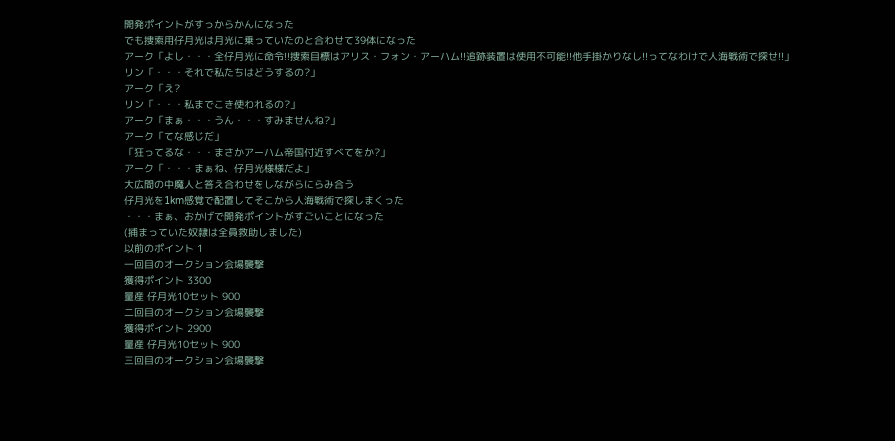開発ポイントがすっからかんになった
でも捜索用仔月光は月光に乗っていたのと合わせて39体になった
アーク「よし・・・全仔月光に命令!!捜索目標はアリス・フォン・アーハム!!追跡装置は使用不可能!!他手掛かりなし!!ってなわけで人海戦術で探せ!!」
リン「・・・それで私たちはどうするの?」
アーク「え?
リン「・・・私までこき使われるの?」
アーク「まぁ・・・うん・・・すみませんね?」
アーク「てな感じだ」
「狂ってるな・・・まさかアーハム帝国付近すべてをか?」
アーク「・・・まぁね、仔月光様様だよ」
大広間の中魔人と答え合わせをしながらにらみ合う
仔月光を1km感覚で配置してそこから人海戦術で探しまくった
・・・まぁ、おかげで開発ポイントがすごいことになった
(捕まっていた奴隷は全員救助しました)
以前のポイント 1
一回目のオークション会場襲撃
獲得ポイント 3300
量産 仔月光10セット 900
二回目のオークション会場襲撃
獲得ポイント 2900
量産 仔月光10セット 900
三回目のオークション会場襲撃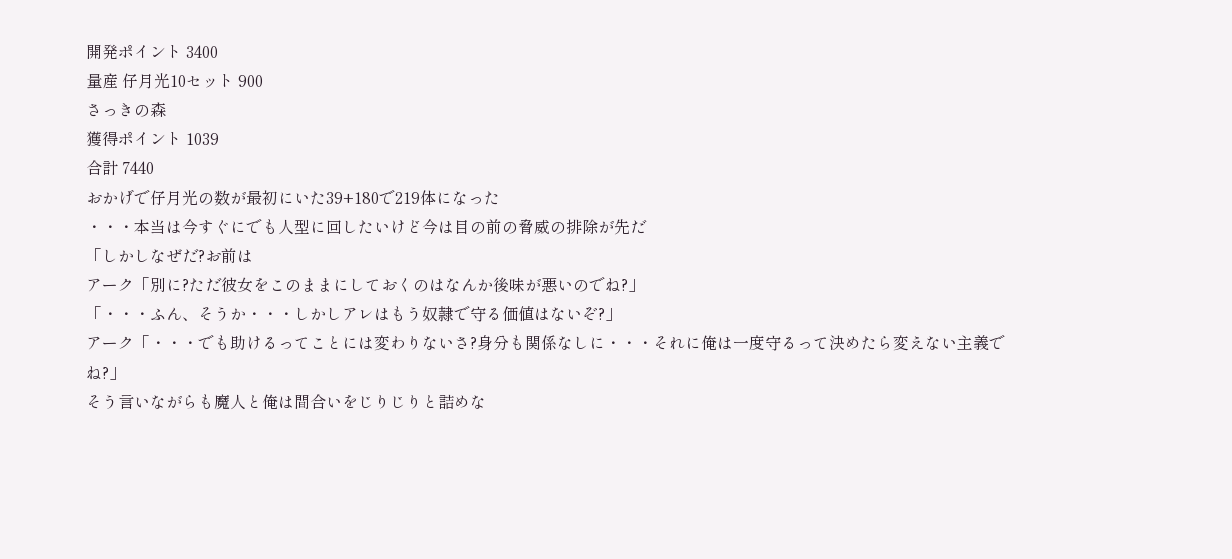開発ポイント 3400
量産 仔月光10セット 900
さっきの森
獲得ポイント 1039
合計 7440
おかげで仔月光の数が最初にいた39+180で219体になった
・・・本当は今すぐにでも人型に回したいけど今は目の前の脅威の排除が先だ
「しかしなぜだ?お前は
アーク「別に?ただ彼女をこのままにしておくのはなんか後味が悪いのでね?」
「・・・ふん、そうか・・・しかしアレはもう奴隷で守る価値はないぞ?」
アーク「・・・でも助けるってことには変わりないさ?身分も関係なしに・・・それに俺は一度守るって決めたら変えない主義でね?」
そう言いながらも魔人と俺は間合いをじりじりと詰めな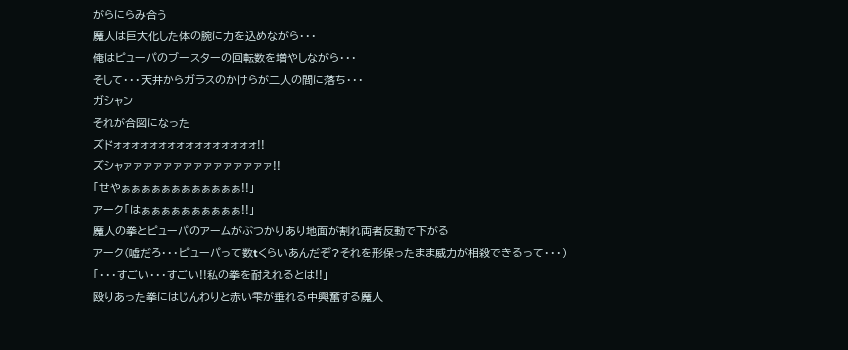がらにらみ合う
魔人は巨大化した体の腕に力を込めながら・・・
俺はピューパのブースターの回転数を増やしながら・・・
そして・・・天井からガラスのかけらが二人の間に落ち・・・
ガシャン
それが合図になった
ズドォォォォォォォォォォォォォォォォ!!
ズシャァァァァァァァァァァァァァァァ!!
「せやぁぁぁぁぁぁぁぁぁぁぁぁ!!」
アーク「はぁぁぁぁぁぁぁぁぁぁ!!」
魔人の拳とピューパのアームがぶつかりあり地面が割れ両者反動で下がる
アーク(嘘だろ・・・ピューパって数tくらいあんだぞ?それを形保ったまま威力が相殺できるって・・・)
「・・・すごい・・・すごい!!私の拳を耐えれるとは!!」
殴りあった拳にはじんわりと赤い雫が垂れる中興奮する魔人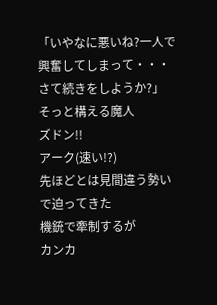「いやなに悪いね?一人で興奮してしまって・・・さて続きをしようか?」
そっと構える魔人
ズドン!!
アーク(速い!?)
先ほどとは見間違う勢いで迫ってきた
機銃で牽制するが
カンカ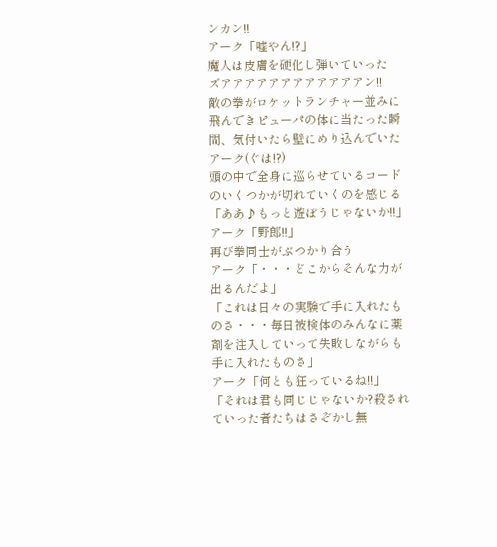ンカン!!
アーク「嘘やん!?」
魔人は皮膚を硬化し弾いていった
ズアアアアアアアアアアアアン!!
敵の拳がロケットランチャー並みに飛んできピューパの体に当たった瞬間、気付いたら壁にめり込んでいた
アーク(ぐは!?)
頭の中で全身に巡らせているコードのいくつかが切れていくのを感じる
「ああ♪もっと遊ぼうじゃないか!!」
アーク「野郎!!」
再び拳同士がぶつかり合う
アーク「・・・どこからそんな力が出るんだよ」
「これは日々の実験で手に入れたものさ・・・毎日被検体のみんなに薬剤を注入していって失敗しながらも手に入れたものさ」
アーク「何とも狂っているね!!」
「それは君も同じじゃないか?殺されていった者たちはさぞかし無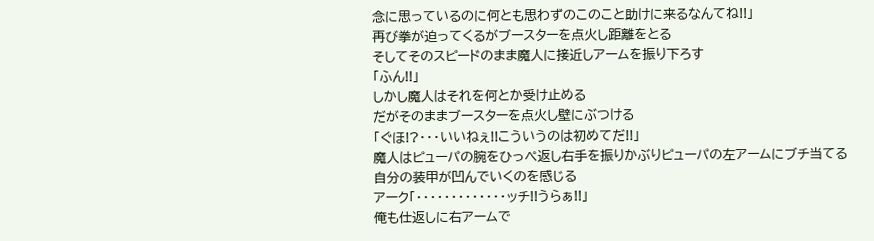念に思っているのに何とも思わずのこのこと助けに来るなんてね!!」
再び拳が迫ってくるがブースターを点火し距離をとる
そしてそのスピードのまま魔人に接近しアームを振り下ろす
「ふん!!」
しかし魔人はそれを何とか受け止める
だがそのままブースターを点火し壁にぶつける
「ぐほ!?・・・いいねぇ!!こういうのは初めてだ!!」
魔人はピューパの腕をひっぺ返し右手を振りかぶりピューパの左アームにブチ当てる
自分の装甲が凹んでいくのを感じる
アーク「・・・・・・・・・・・・・ッチ!!うらぁ!!」
俺も仕返しに右アームで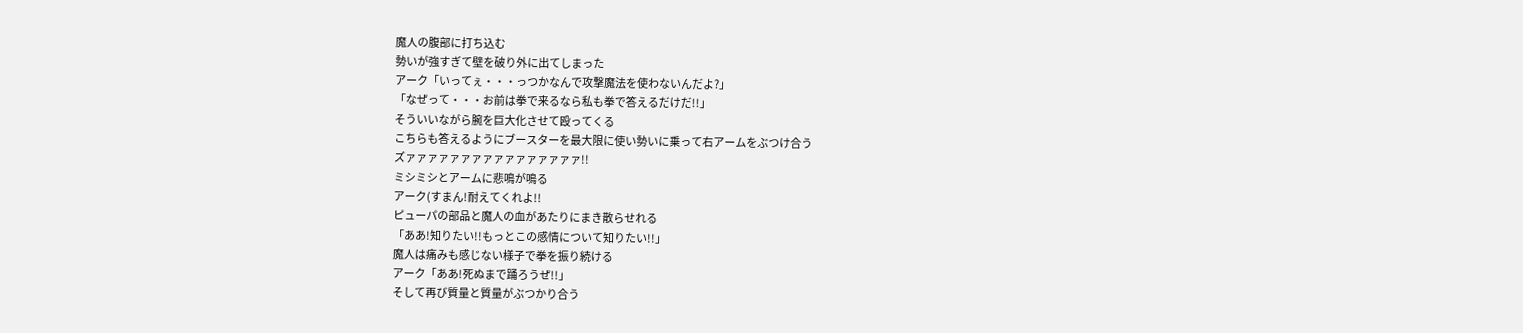魔人の腹部に打ち込む
勢いが強すぎて壁を破り外に出てしまった
アーク「いってぇ・・・っつかなんで攻撃魔法を使わないんだよ?」
「なぜって・・・お前は拳で来るなら私も拳で答えるだけだ!!」
そういいながら腕を巨大化させて殴ってくる
こちらも答えるようにブースターを最大限に使い勢いに乗って右アームをぶつけ合う
ズァァァァァァァァァァァァァァァァ!!
ミシミシとアームに悲鳴が鳴る
アーク(すまん!耐えてくれよ!!
ピューパの部品と魔人の血があたりにまき散らせれる
「ああ!知りたい!!もっとこの感情について知りたい!!」
魔人は痛みも感じない様子で拳を振り続ける
アーク「ああ!死ぬまで踊ろうぜ!!」
そして再び質量と質量がぶつかり合う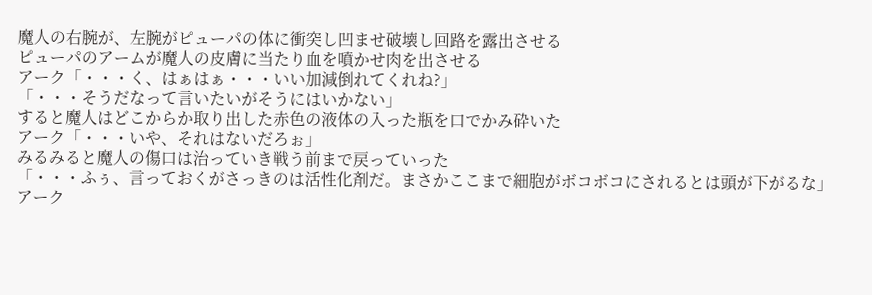魔人の右腕が、左腕がピューパの体に衝突し凹ませ破壊し回路を露出させる
ピューパのアームが魔人の皮膚に当たり血を噴かせ肉を出させる
アーク「・・・く、はぁはぁ・・・いい加減倒れてくれね?」
「・・・そうだなって言いたいがそうにはいかない」
すると魔人はどこからか取り出した赤色の液体の入った瓶を口でかみ砕いた
アーク「・・・いや、それはないだろぉ」
みるみると魔人の傷口は治っていき戦う前まで戻っていった
「・・・ふぅ、言っておくがさっきのは活性化剤だ。まさかここまで細胞がボコボコにされるとは頭が下がるな」
アーク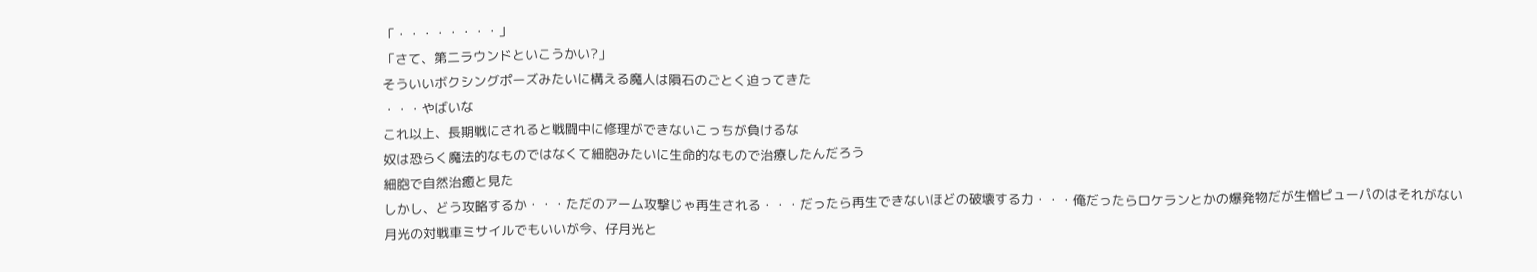「・・・・・・・・」
「さて、第二ラウンドといこうかい?」
そういいボクシングポーズみたいに構える魔人は隕石のごとく迫ってきた
・・・やばいな
これ以上、長期戦にされると戦闘中に修理ができないこっちが負けるな
奴は恐らく魔法的なものではなくて細胞みたいに生命的なもので治療したんだろう
細胞で自然治癒と見た
しかし、どう攻略するか・・・ただのアーム攻撃じゃ再生される・・・だったら再生できないほどの破壊する力・・・俺だったらロケランとかの爆発物だが生憎ピューパのはそれがない
月光の対戦車ミサイルでもいいが今、仔月光と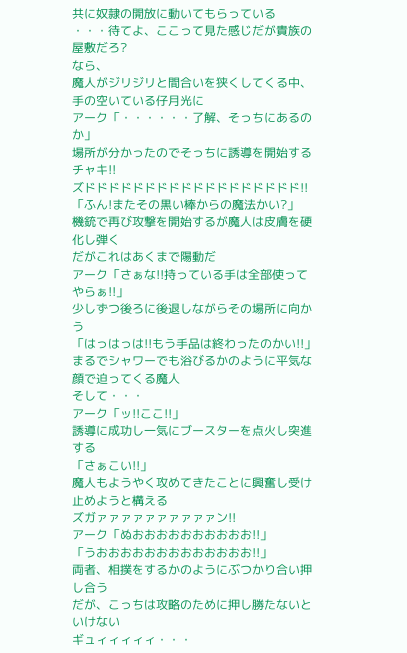共に奴隷の開放に動いてもらっている
・・・待てよ、ここって見た感じだが貴族の屋敷だろ?
なら、
魔人がジリジリと間合いを狭くしてくる中、手の空いている仔月光に
アーク「・・・・・・了解、そっちにあるのか」
場所が分かったのでそっちに誘導を開始する
チャキ!!
ズドドドドドドドドドドドドドドドドドド!!
「ふん!またその黒い棒からの魔法かい?」
機銃で再び攻撃を開始するが魔人は皮膚を硬化し弾く
だがこれはあくまで陽動だ
アーク「さぁな!!持っている手は全部使ってやらぁ!!」
少しずつ後ろに後退しながらその場所に向かう
「はっはっは!!もう手品は終わったのかい!!」
まるでシャワーでも浴びるかのように平気な顔で迫ってくる魔人
そして・・・
アーク「ッ!!ここ!!」
誘導に成功し一気にブースターを点火し突進する
「さぁこい!!」
魔人もようやく攻めてきたことに興奮し受け止めようと構える
ズガァァァァァァァァァァン!!
アーク「ぬおおおおおおおおおお!!」
「うおおおおおおおおおおおおお!!」
両者、相撲をするかのようにぶつかり合い押し合う
だが、こっちは攻略のために押し勝たないといけない
ギュィィィィィ・・・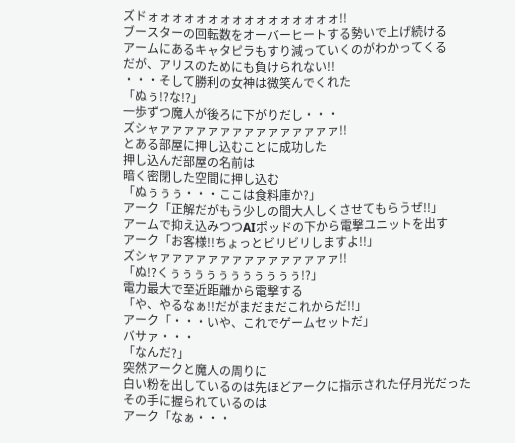ズドォォォォォォォォォォォォォォォォ!!
ブースターの回転数をオーバーヒートする勢いで上げ続ける
アームにあるキャタピラもすり減っていくのがわかってくる
だが、アリスのためにも負けられない!!
・・・そして勝利の女神は微笑んでくれた
「ぬぅ!?な!?」
一歩ずつ魔人が後ろに下がりだし・・・
ズシャァァァァァァァァァァァァァァァ!!
とある部屋に押し込むことに成功した
押し込んだ部屋の名前は
暗く密閉した空間に押し込む
「ぬぅぅぅ・・・ここは食料庫か?」
アーク「正解だがもう少しの間大人しくさせてもらうぜ!!」
アームで抑え込みつつAIポッドの下から電撃ユニットを出す
アーク「お客様!!ちょっとビリビリしますよ!!」
ズシャァァァァァァァァァァァァァァァ!!
「ぬ!?くぅぅぅぅぅぅぅぅぅぅぅ!?」
電力最大で至近距離から電撃する
「や、やるなぁ!!だがまだまだこれからだ!!」
アーク「・・・いや、これでゲームセットだ」
バサァ・・・
「なんだ?」
突然アークと魔人の周りに
白い粉を出しているのは先ほどアークに指示された仔月光だった
その手に握られているのは
アーク「なぁ・・・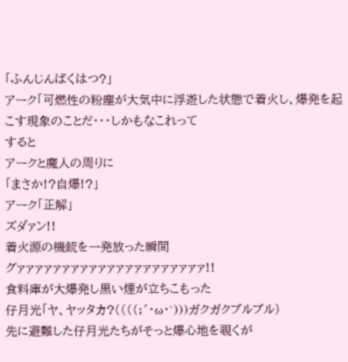「ふんじんばくはつ?」
アーク「可燃性の粉塵が大気中に浮遊した状態で着火し、爆発を起こす現象のことだ・・・しかもなこれって
すると
アークと魔人の周りに
「まさか!?自爆!?」
アーク「正解」
ズダァン!!
着火源の機銃を一発放った瞬間
グァァァァァァァァァァァァァァァァァァァァァ!!
食料庫が大爆発し黒い煙が立ちこもった
仔月光「ヤ、ヤッタカ?((((;´・ω・`)))ガクガクブルブル)
先に避難した仔月光たちがそっと爆心地を覗くが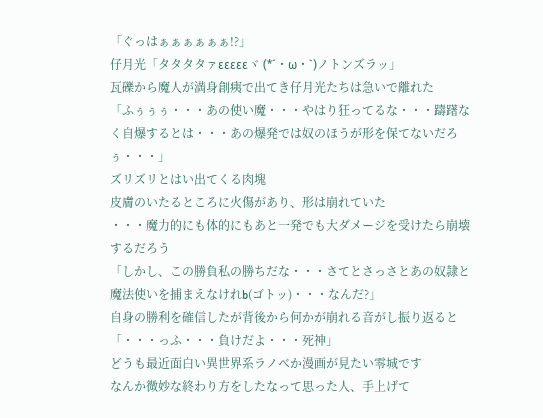「ぐっはぁぁぁぁぁぁ!?」
仔月光「タタタタァεεεεεヾ (*´・ω・`)ノトンズラッ」
瓦礫から魔人が満身創痍で出てき仔月光たちは急いで離れた
「ふぅぅぅ・・・あの使い魔・・・やはり狂ってるな・・・躊躇なく自爆するとは・・・あの爆発では奴のほうが形を保てないだろぅ・・・」
ズリズリとはい出てくる肉塊
皮膚のいたるところに火傷があり、形は崩れていた
・・・魔力的にも体的にもあと一発でも大ダメージを受けたら崩壊するだろう
「しかし、この勝負私の勝ちだな・・・さてとさっさとあの奴隷と魔法使いを捕まえなけれb(ゴトッ)・・・なんだ?」
自身の勝利を確信したが背後から何かが崩れる音がし振り返ると
「・・・っふ・・・負けだよ・・・死神」
どうも最近面白い異世界系ラノベか漫画が見たい零城です
なんか微妙な終わり方をしたなって思った人、手上げて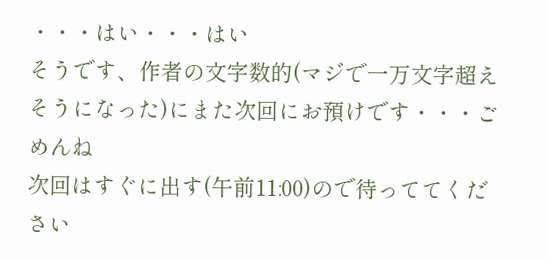・・・はい・・・はい
そうです、作者の文字数的(マジで一万文字超えそうになった)にまた次回にお預けです・・・ごめんね
次回はすぐに出す(午前11:00)ので待っててください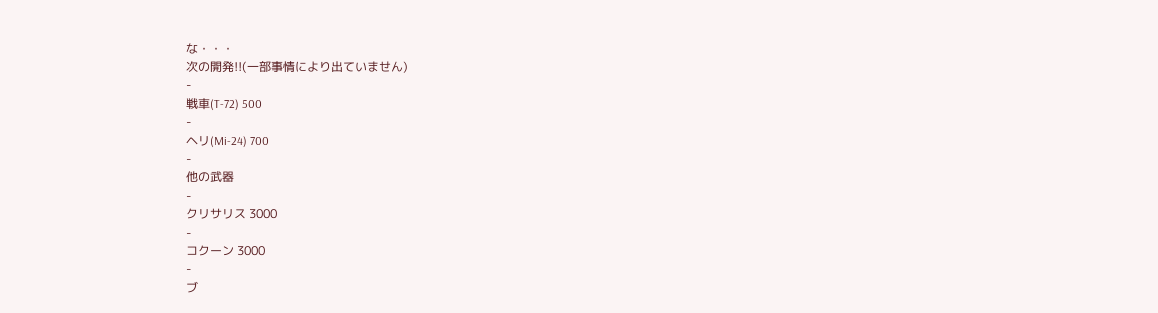な・・・
次の開発!!(一部事情により出ていません)
-
戦車(T-72) 500
-
ヘリ(Mi-24) 700
-
他の武器
-
クリサリス 3000
-
コクーン 3000
-
ブ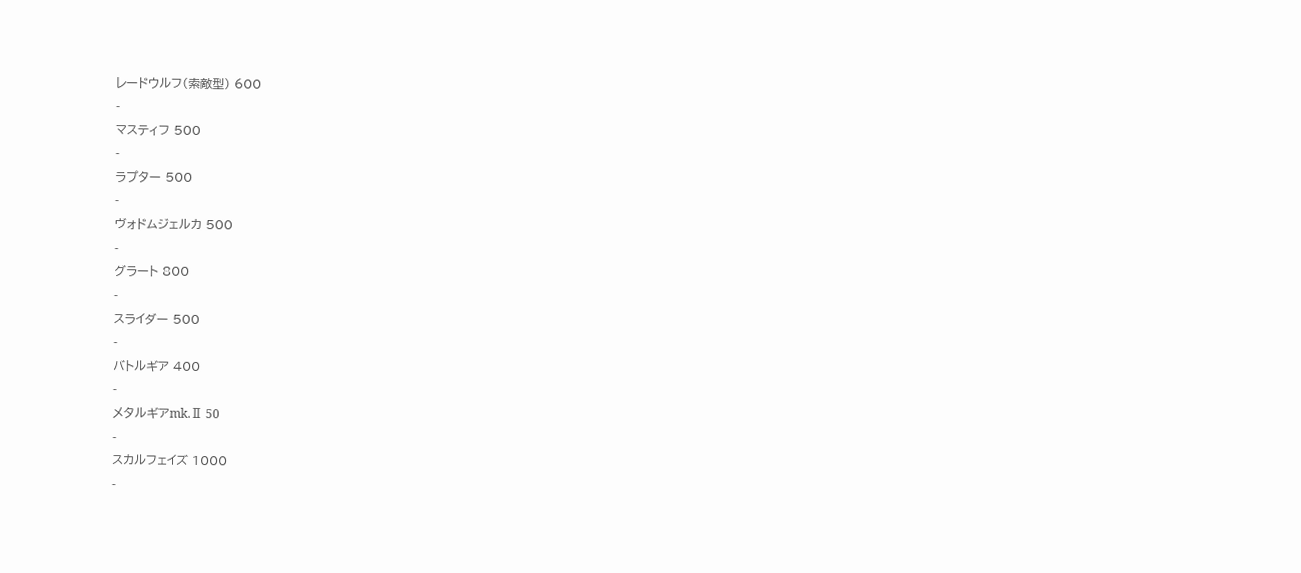レードウルフ(索敵型) 600
-
マスティフ 500
-
ラプター 500
-
ヴォドムジェルカ 500
-
グラート 800
-
スライダー 500
-
バトルギア 400
-
メタルギアmk.Ⅱ 50
-
スカルフェイズ 1000
-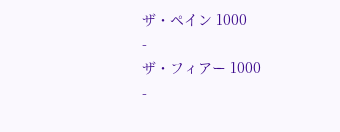ザ・ペイン 1000
-
ザ・フィアー 1000
-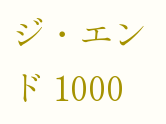ジ・エンド 1000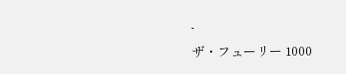-
ザ・フューリー 1000